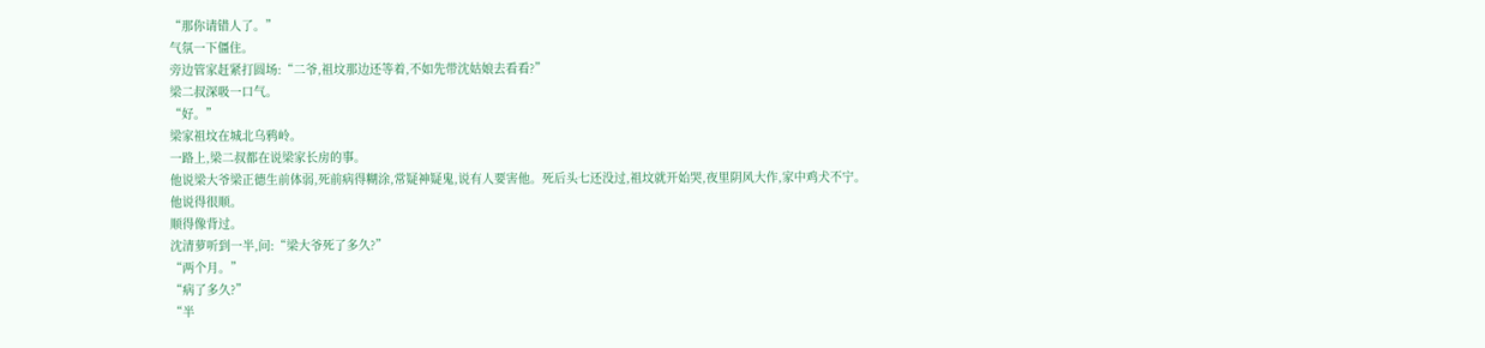“那你请错人了。”
气氛一下僵住。
旁边管家赶紧打圆场:“二爷,祖坟那边还等着,不如先带沈姑娘去看看?”
梁二叔深吸一口气。
“好。”
梁家祖坟在城北乌鸦岭。
一路上,梁二叔都在说梁家长房的事。
他说梁大爷梁正德生前体弱,死前病得糊涂,常疑神疑鬼,说有人要害他。死后头七还没过,祖坟就开始哭,夜里阴风大作,家中鸡犬不宁。
他说得很顺。
顺得像背过。
沈清萝听到一半,问:“梁大爷死了多久?”
“两个月。”
“病了多久?”
“半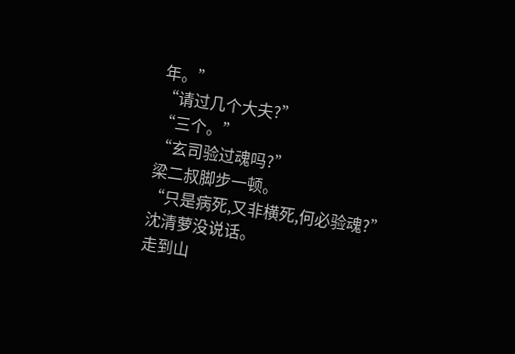年。”
“请过几个大夫?”
“三个。”
“玄司验过魂吗?”
梁二叔脚步一顿。
“只是病死,又非横死,何必验魂?”
沈清萝没说话。
走到山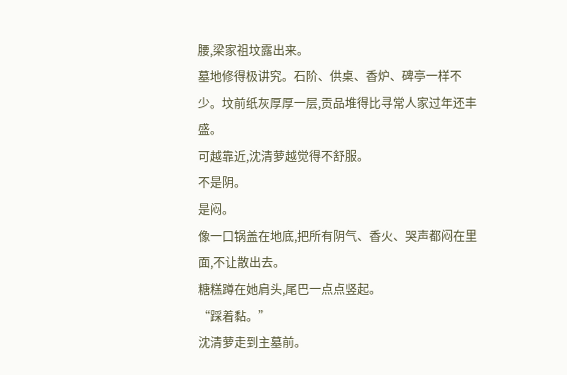腰,梁家祖坟露出来。
墓地修得极讲究。石阶、供桌、香炉、碑亭一样不少。坟前纸灰厚厚一层,贡品堆得比寻常人家过年还丰盛。
可越靠近,沈清萝越觉得不舒服。
不是阴。
是闷。
像一口锅盖在地底,把所有阴气、香火、哭声都闷在里面,不让散出去。
糖糕蹲在她肩头,尾巴一点点竖起。
“踩着黏。”
沈清萝走到主墓前。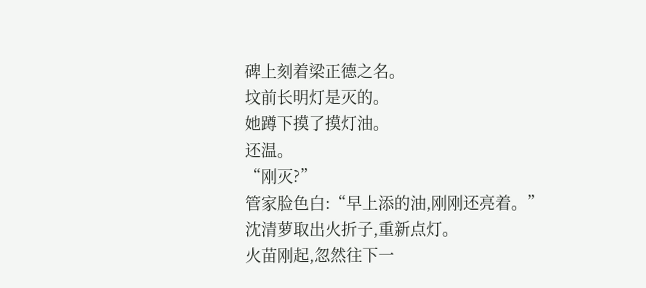碑上刻着梁正德之名。
坟前长明灯是灭的。
她蹲下摸了摸灯油。
还温。
“刚灭?”
管家脸色白:“早上添的油,刚刚还亮着。”
沈清萝取出火折子,重新点灯。
火苗刚起,忽然往下一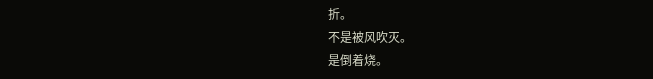折。
不是被风吹灭。
是倒着烧。